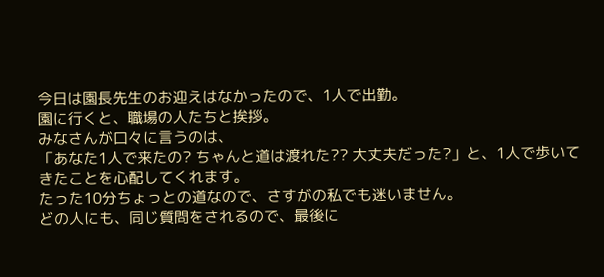今日は園長先生のお迎えはなかったので、1人で出勤。
園に行くと、職場の人たちと挨拶。
みなさんが口々に言うのは、
「あなた1人で来たの? ちゃんと道は渡れた?? 大丈夫だった?」と、1人で歩いてきたことを心配してくれます。
たった10分ちょっとの道なので、さすがの私でも迷いません。
どの人にも、同じ質問をされるので、最後に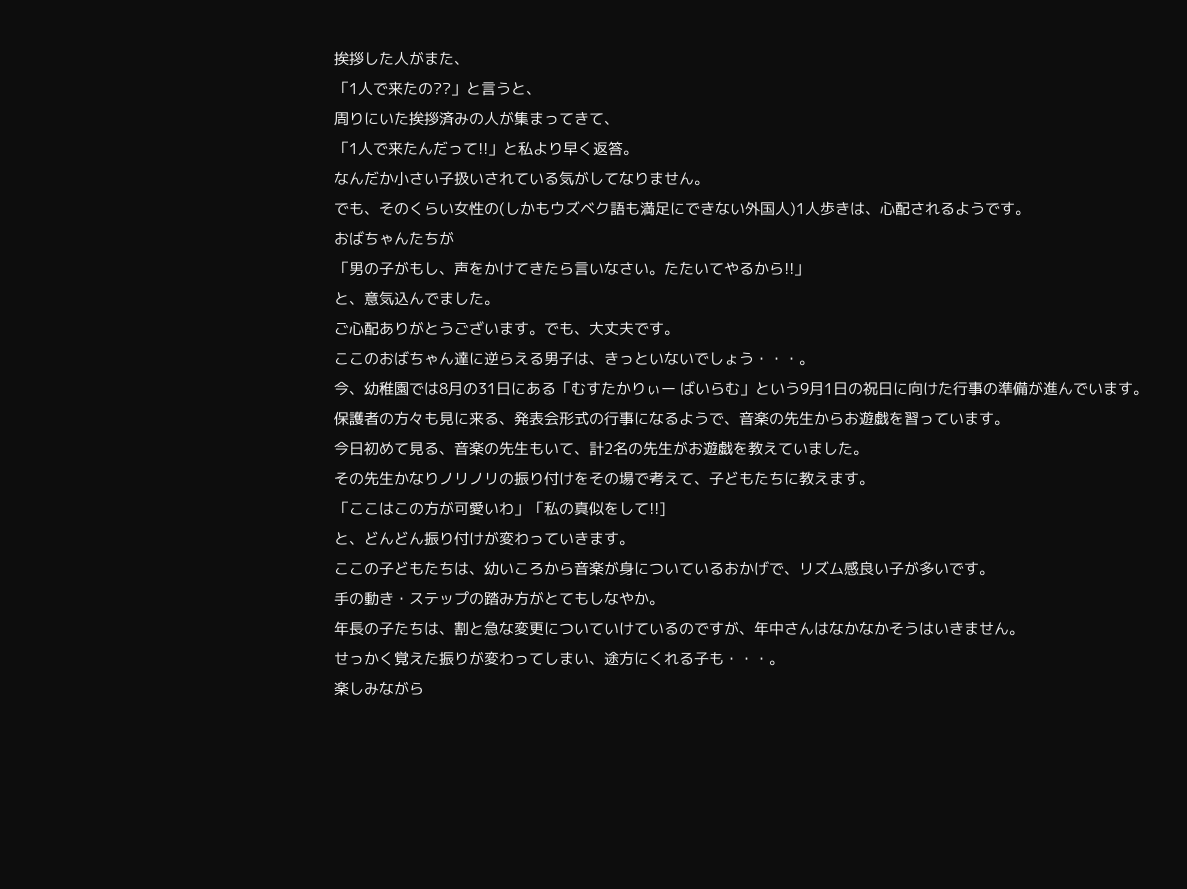挨拶した人がまた、
「1人で来たの??」と言うと、
周りにいた挨拶済みの人が集まってきて、
「1人で来たんだって!!」と私より早く返答。
なんだか小さい子扱いされている気がしてなりません。
でも、そのくらい女性の(しかもウズベク語も満足にできない外国人)1人歩きは、心配されるようです。
おばちゃんたちが
「男の子がもし、声をかけてきたら言いなさい。たたいてやるから!!」
と、意気込んでました。
ご心配ありがとうございます。でも、大丈夫です。
ここのおばちゃん達に逆らえる男子は、きっといないでしょう・・・。
今、幼稚園では8月の31日にある「むすたかりぃー ばいらむ」という9月1日の祝日に向けた行事の準備が進んでいます。
保護者の方々も見に来る、発表会形式の行事になるようで、音楽の先生からお遊戯を習っています。
今日初めて見る、音楽の先生もいて、計2名の先生がお遊戯を教えていました。
その先生かなりノリノリの振り付けをその場で考えて、子どもたちに教えます。
「ここはこの方が可愛いわ」「私の真似をして!!]
と、どんどん振り付けが変わっていきます。
ここの子どもたちは、幼いころから音楽が身についているおかげで、リズム感良い子が多いです。
手の動き・ステップの踏み方がとてもしなやか。
年長の子たちは、割と急な変更についていけているのですが、年中さんはなかなかそうはいきません。
せっかく覚えた振りが変わってしまい、途方にくれる子も・・・。
楽しみながら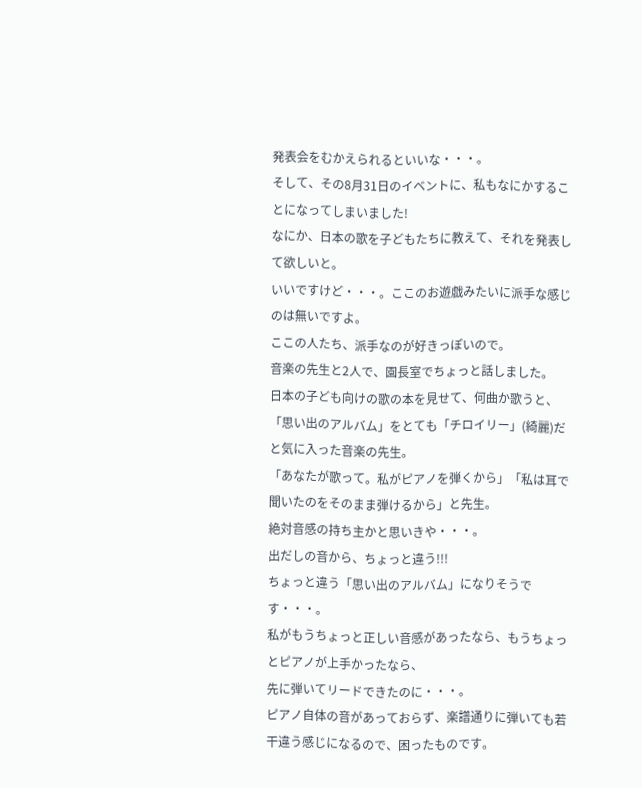発表会をむかえられるといいな・・・。
そして、その8月31日のイベントに、私もなにかすることになってしまいました!
なにか、日本の歌を子どもたちに教えて、それを発表して欲しいと。
いいですけど・・・。ここのお遊戯みたいに派手な感じのは無いですよ。
ここの人たち、派手なのが好きっぽいので。
音楽の先生と2人で、園長室でちょっと話しました。
日本の子ども向けの歌の本を見せて、何曲か歌うと、
「思い出のアルバム」をとても「チロイリー」(綺麗)だと気に入った音楽の先生。
「あなたが歌って。私がピアノを弾くから」「私は耳で聞いたのをそのまま弾けるから」と先生。
絶対音感の持ち主かと思いきや・・・。
出だしの音から、ちょっと違う!!!
ちょっと違う「思い出のアルバム」になりそうです・・・。
私がもうちょっと正しい音感があったなら、もうちょっとピアノが上手かったなら、
先に弾いてリードできたのに・・・。
ピアノ自体の音があっておらず、楽譜通りに弾いても若干違う感じになるので、困ったものです。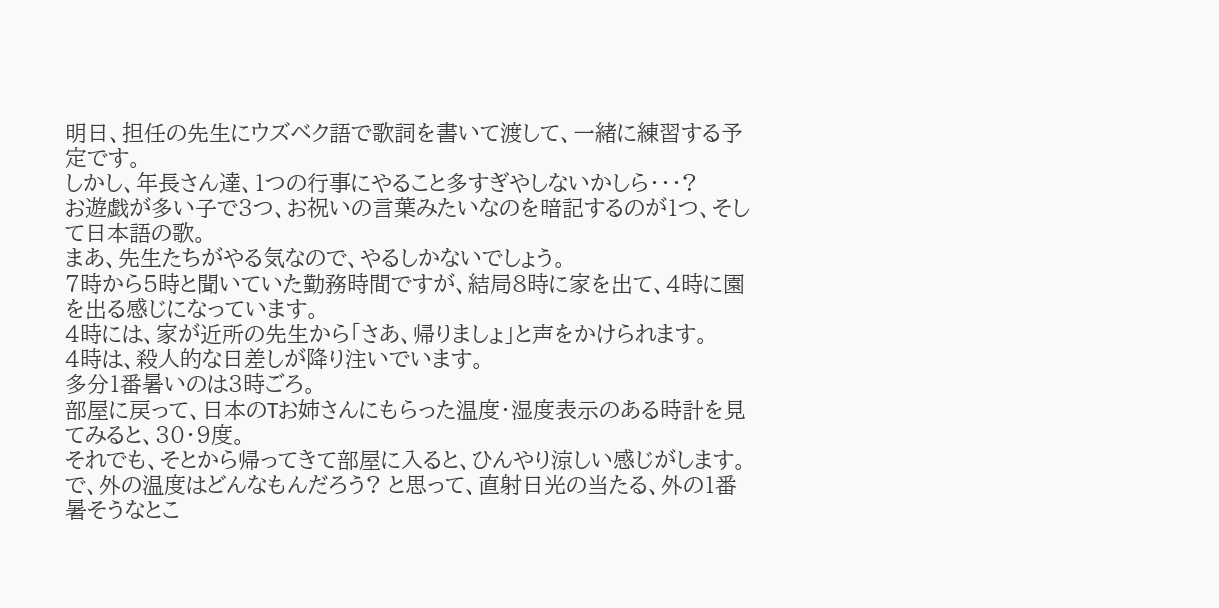明日、担任の先生にウズベク語で歌詞を書いて渡して、一緒に練習する予定です。
しかし、年長さん達、1つの行事にやること多すぎやしないかしら・・・?
お遊戯が多い子で3つ、お祝いの言葉みたいなのを暗記するのが1つ、そして日本語の歌。
まあ、先生たちがやる気なので、やるしかないでしょう。
7時から5時と聞いていた勤務時間ですが、結局8時に家を出て、4時に園を出る感じになっています。
4時には、家が近所の先生から「さあ、帰りましょ」と声をかけられます。
4時は、殺人的な日差しが降り注いでいます。
多分1番暑いのは3時ごろ。
部屋に戻って、日本のTお姉さんにもらった温度・湿度表示のある時計を見てみると、30・9度。
それでも、そとから帰ってきて部屋に入ると、ひんやり涼しい感じがします。
で、外の温度はどんなもんだろう? と思って、直射日光の当たる、外の1番暑そうなとこ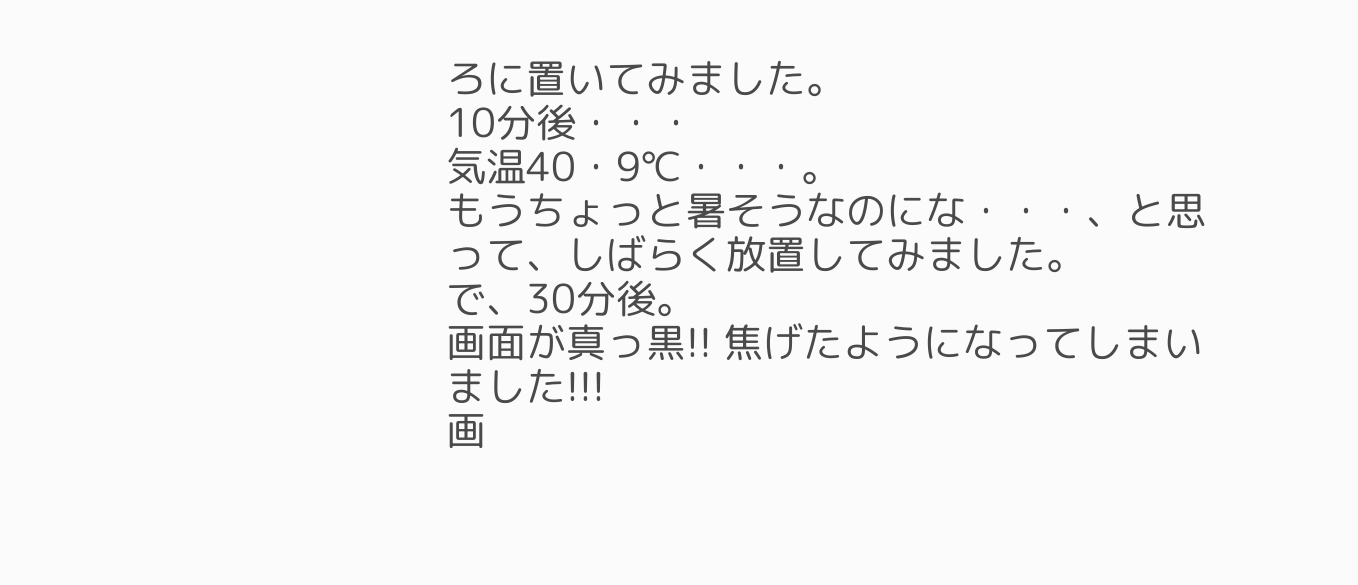ろに置いてみました。
10分後・・・
気温40・9℃・・・。
もうちょっと暑そうなのにな・・・、と思って、しばらく放置してみました。
で、30分後。
画面が真っ黒!! 焦げたようになってしまいました!!!
画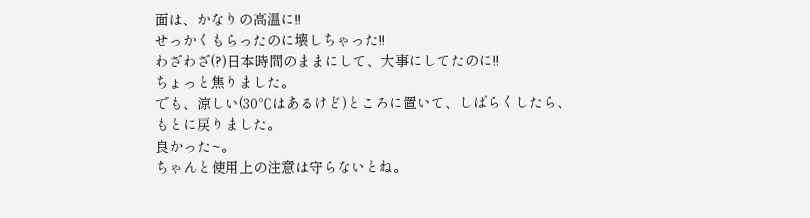面は、かなりの高温に!!
せっかくもらったのに壊しちゃった!!
わざわざ(?)日本時間のままにして、大事にしてたのに!!
ちょっと焦りました。
でも、涼しい(30℃はあるけど)ところに置いて、しばらくしたら、もとに戻りました。
良かった~。
ちゃんと使用上の注意は守らないとね。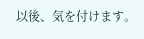以後、気を付けます。